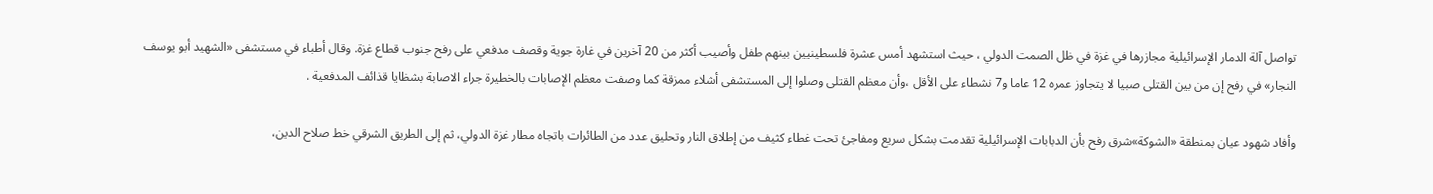تواصل آلة الدمار الإسرائيلية مجازرها في غزة في ظل الصمت الدولي ، حيث استشهد أمس عشرة فلسطينيين بينهم طفل وأصيب أكثر من 20 آخرين في غارة جوية وقصف مدفعي على رفح جنوب قطاع غزة. وقال أطباء في مستشفى «الشهيد أبو يوسف النجار» في رفح إن من بين القتلى صبيا لا يتجاوز عمره 12 عاما و7 نشطاء على الأقل ،وأن معظم القتلى وصلوا إلى المستشفى أشلاء ممزقة كما وصفت معظم الإصابات بالخطيرة جراء الاصابة بشظايا قذائف المدفعية .

وأفاد شهود عيان بمنطقة «الشوكة»شرق رفح بأن الدبابات الإسرائيلية تقدمت بشكل سريع ومفاجئ تحت غطاء كثيف من إطلاق النار وتحليق عدد من الطائرات باتجاه مطار غزة الدولي، ثم إلى الطريق الشرقي خط صلاح الدين،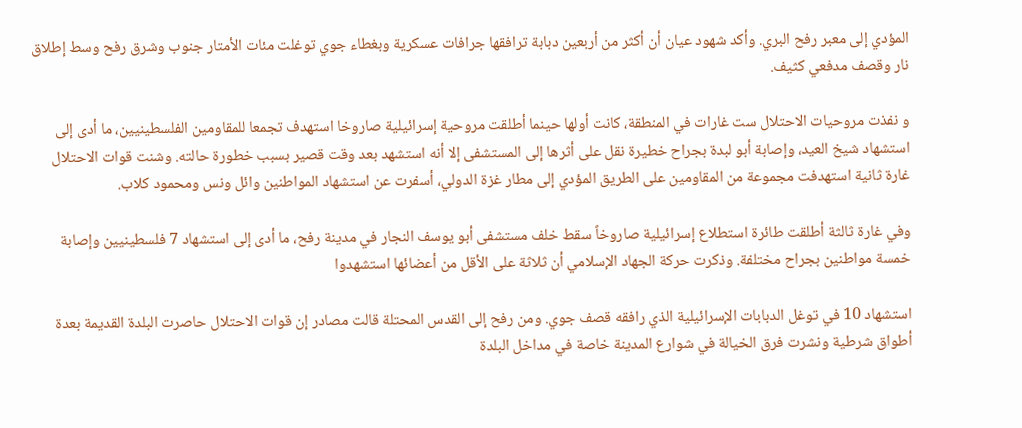المؤدي إلى معبر رفح البري. وأكد شهود عيان أن أكثر من أربعين دبابة ترافقها جرافات عسكرية وبغطاء جوي توغلت مئات الأمتار جنوب وشرق رفح وسط إطلاق نار وقصف مدفعي كثيف.

و نفذت مروحيات الاحتلال ست غارات في المنطقة، كانت أولها حينما أطلقت مروحية إسرائيلية صاروخا استهدف تجمعا للمقاومين الفلسطينيين، ما أدى إلى استشهاد شيخ العيد، وإصابة أبو لبدة بجراح خطيرة نقل على أثرها إلى المستشفى إلا أنه استشهد بعد وقت قصير بسبب خطورة حالته. وشنت قوات الاحتلال غارة ثانية استهدفت مجموعة من المقاومين على الطريق المؤدي إلى مطار غزة الدولي، أسفرت عن استشهاد المواطنين وائل ونس ومحمود كلاب.

وفي غارة ثالثة أطلقت طائرة استطلاع إسرائيلية صاروخاً سقط خلف مستشفى أبو يوسف النجار في مدينة رفح، ما أدى إلى استشهاد 7 فلسطينيين وإصابة خمسة مواطنين بجراح مختلفة. وذكرت حركة الجهاد الإسلامي أن ثلاثة على الأقل من أعضائها استشهدوا

استشهاد 10 في توغل الدبابات الإسرائيلية الذي رافقه قصف جوي. ومن رفح إلى القدس المحتلة قالت مصادر إن قوات الاحتلال حاصرت البلدة القديمة بعدة أطواق شرطية ونشرت فرق الخيالة في شوارع المدينة خاصة في مداخل البلدة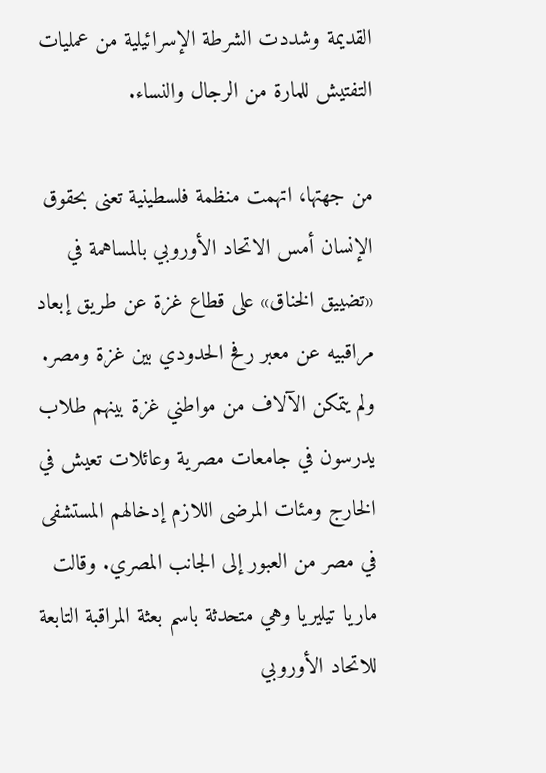القديمة وشددت الشرطة الإسرائيلية من عمليات التفتيش للمارة من الرجال والنساء.

من جهتها، اتهمت منظمة فلسطينية تعنى بحقوق الإنسان أمس الاتحاد الأوروبي بالمساهمة في «تضييق الخناق» على قطاع غزة عن طريق إبعاد مراقبيه عن معبر رفح الحدودي بين غزة ومصر. ولم يتمكن الآلاف من مواطني غزة بينهم طلاب يدرسون في جامعات مصرية وعائلات تعيش في الخارج ومئات المرضى اللازم إدخالهم المستشفى في مصر من العبور إلى الجانب المصري. وقالت ماريا تيليريا وهي متحدثة باسم بعثة المراقبة التابعة للاتحاد الأوروبي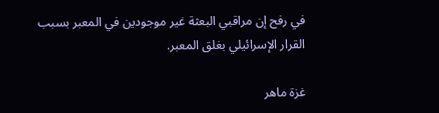في رفح إن مراقبي البعثة غير موجودين في المعبر بسبب القرار الإسرائيلي بغلق المعبر.

غزة ماهر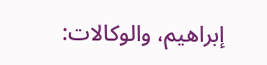إبراهيم، والوكالات: